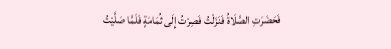فَحَضَرَتِ الصَّلَاةُ فَنَزَلْتُ فَصِرْتُ إِلَى ثُمَامَةٍ فَلَمَّا صَلَّيْتُ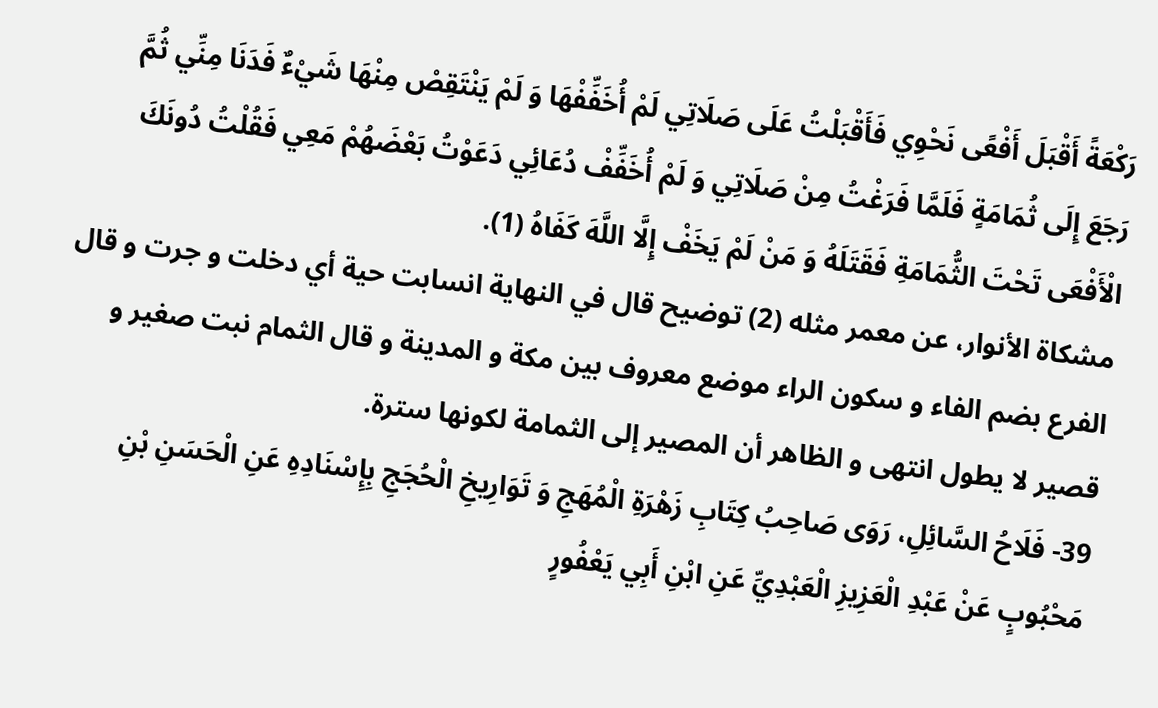رَكْعَةً أَقْبَلَ أَفْعًى نَحْوِي فَأَقْبَلْتُ عَلَى صَلَاتِي لَمْ أُخَفِّفْهَا وَ لَمْ يَنْتَقِصْ مِنْهَا شَيْءٌ فَدَنَا مِنِّي ثُمَّ رَجَعَ إِلَى ثُمَامَةٍ فَلَمَّا فَرَغْتُ مِنْ صَلَاتِي وَ لَمْ أُخَفِّفْ دُعَائِي دَعَوْتُ بَعْضَهُمْ مَعِي فَقُلْتُ دُونَكَ الْأَفْعَى تَحْتَ الثُّمَامَةِ فَقَتَلَهُ وَ مَنْ لَمْ يَخَفْ إِلَّا اللَّهَ كَفَاهُ (1).
مشكاة الأنوار، عن معمر مثله (2) توضيح قال في النهاية انسابت حية أي دخلت و جرت و قال الفرع بضم الفاء و سكون الراء موضع معروف بين مكة و المدينة و قال الثمام نبت صغير و قصير لا يطول انتهى و الظاهر أن المصير إلى الثمامة لكونها سترة.
39- فَلَاحُ السَّائِلِ، رَوَى صَاحِبُ كِتَابِ زَهْرَةِ الْمُهَجِ وَ تَوَارِيخِ الْحُجَجِ بِإِسْنَادِهِ عَنِ الْحَسَنِ بْنِ مَحْبُوبٍ عَنْ عَبْدِ الْعَزِيزِ الْعَبْدِيِّ عَنِ ابْنِ أَبِي يَعْفُورٍ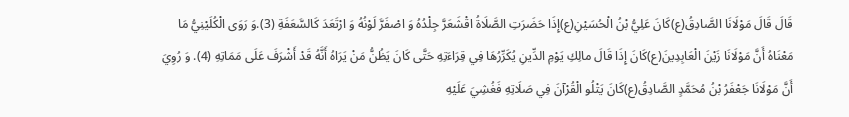قَالَ قَالَ مَوْلَانَا الصَّادِقُ(ع)كَانَ عَلِيُّ بْنُ الْحُسَيْنِ(ع)إِذَا حَضَرَتِ الصَّلَاةُ اقْشَعَرَّ جِلْدُهُ وَ اصْفَرَّ لَوْنُهُ وَ ارْتَعَدَ كَالسَّعَفَةِ (3).وَ رَوَى الْكُلَيْنِيُّ مَا مَعْنَاهُ أَنَّ مَوْلَانَا زَيْنَ الْعَابِدِينَ(ع)كَانَ إِذَا قَالَ مالِكِ يَوْمِ الدِّينِ يُكَرِّرُهَا فِي قِرَاءَتِهِ حَتَّى كَانَ يَظُنُّ مَنْ يَرَاهُ أَنَّهُ قَدْ أَشْرَفَ عَلَى مَمَاتِهِ (4). وَ رُوِيَ أَنَّ مَوْلَانَا جَعْفَرُ بْنُ مُحَمَّدٍ الصَّادِقُ(ع)كَانَ يَتْلُو الْقُرْآنَ فِي صَلَاتِهِ فَغُشِيَ عَلَيْهِ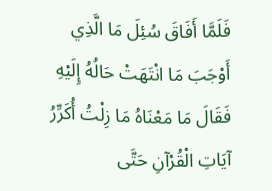فَلَمَّا أَفَاقَ سُئِلَ مَا الَّذِي أَوْجَبَ مَا انْتَهَتْ حَالُهُ إِلَيْهِ فَقَالَ مَا مَعْنَاهُ مَا زِلْتُ أُكَرِّرُ آيَاتِ الْقُرْآنِ حَتَّى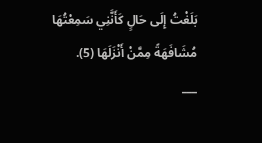بَلَغْتُ إِلَى حَالٍ كَأَنَّنِي سَمِعْتُهَا مُشَافَهَةً مِمَّنْ أَنْزَلَهَا (5).
___